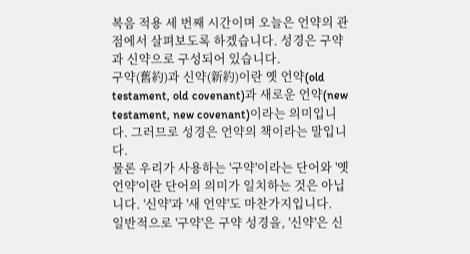복음 적용 세 번째 시간이며 오늘은 언약의 관점에서 살펴보도록 하겠습니다. 성경은 구약과 신약으로 구성되어 있습니다.
구약(舊約)과 신약(新約)이란 옛 언약(old testament, old covenant)과 새로운 언약(new testament, new covenant)이라는 의미입니다. 그러므로 성경은 언약의 책이라는 말입니다.
물론 우리가 사용하는 '구약'이라는 단어와 '옛 언약'이란 단어의 의미가 일치하는 것은 아닙니다. '신약'과 '새 언약'도 마찬가지입니다.
일반적으로 '구약'은 구약 성경을, '신약'은 신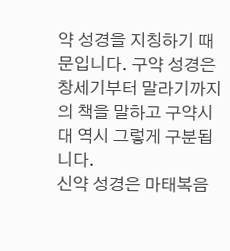약 성경을 지칭하기 때문입니다. 구약 성경은 창세기부터 말라기까지의 책을 말하고 구약시대 역시 그렇게 구분됩니다.
신약 성경은 마태복음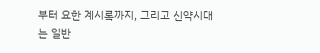부터 요한 계시록까지, 그리고 신약시대는 일반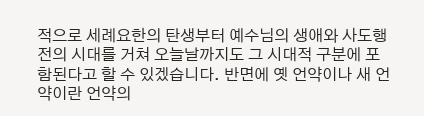적으로 세례요한의 탄생부터 예수님의 생애와 사도행전의 시대를 거쳐 오늘날까지도 그 시대적 구분에 포함된다고 할 수 있겠습니다. 반면에 옛 언약이나 새 언약이란 언약의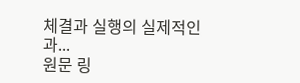체결과 실행의 실제적인 과...
원문 링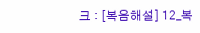크 : [복음해설] 12_복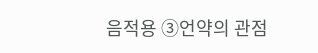음적용 ③언약의 관점